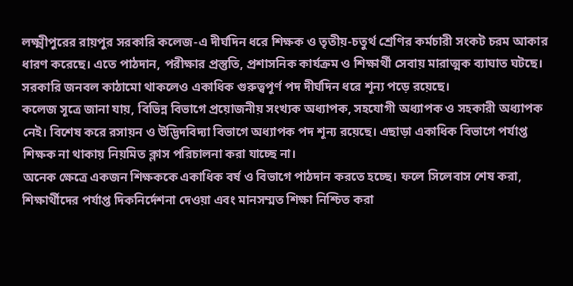লক্ষ্মীপুরের রায়পুর সরকারি কলেজ-এ দীর্ঘদিন ধরে শিক্ষক ও তৃতীয়-চতুর্থ শ্রেণির কর্মচারী সংকট চরম আকার ধারণ করেছে। এতে পাঠদান, পরীক্ষার প্রস্তুতি, প্রশাসনিক কার্যক্রম ও শিক্ষার্থী সেবায় মারাত্মক ব্যাঘাত ঘটছে। সরকারি জনবল কাঠামো থাকলেও একাধিক গুরুত্বপূর্ণ পদ দীর্ঘদিন ধরে শূন্য পড়ে রয়েছে।
কলেজ সূত্রে জানা যায়, বিভিন্ন বিভাগে প্রয়োজনীয় সংখ্যক অধ্যাপক, সহযোগী অধ্যাপক ও সহকারী অধ্যাপক নেই। বিশেষ করে রসায়ন ও উদ্ভিদবিদ্যা বিভাগে অধ্যাপক পদ শূন্য রয়েছে। এছাড়া একাধিক বিভাগে পর্যাপ্ত শিক্ষক না থাকায় নিয়মিত ক্লাস পরিচালনা করা যাচ্ছে না।
অনেক ক্ষেত্রে একজন শিক্ষককে একাধিক বর্ষ ও বিভাগে পাঠদান করতে হচ্ছে। ফলে সিলেবাস শেষ করা, শিক্ষার্থীদের পর্যাপ্ত দিকনির্দেশনা দেওয়া এবং মানসম্মত শিক্ষা নিশ্চিত করা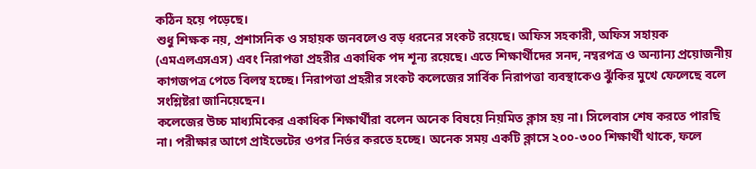কঠিন হয়ে পড়েছে।
শুধু শিক্ষক নয়, প্রশাসনিক ও সহায়ক জনবলেও বড় ধরনের সংকট রয়েছে। অফিস সহকারী, অফিস সহায়ক (এমএলএসএস) এবং নিরাপত্তা প্রহরীর একাধিক পদ শূন্য রয়েছে। এতে শিক্ষার্থীদের সনদ, নম্বরপত্র ও অন্যান্য প্রয়োজনীয় কাগজপত্র পেতে বিলম্ব হচ্ছে। নিরাপত্তা প্রহরীর সংকট কলেজের সার্বিক নিরাপত্তা ব্যবস্থাকেও ঝুঁকির মুখে ফেলেছে বলে সংশ্লিষ্টরা জানিয়েছেন।
কলেজের উচ্চ মাধ্যমিকের একাধিক শিক্ষার্থীরা বলেন অনেক বিষয়ে নিয়মিত ক্লাস হয় না। সিলেবাস শেষ করতে পারছি না। পরীক্ষার আগে প্রাইভেটের ওপর নির্ভর করতে হচ্ছে। অনেক সময় একটি ক্লাসে ২০০-৩০০ শিক্ষার্থী থাকে, ফলে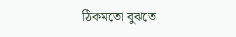ঠিকমতো বুঝতে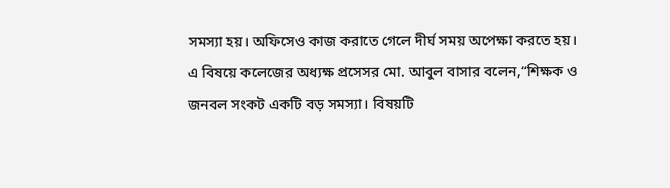সমস্যা হয়। অফিসেও কাজ করাতে গেলে দীর্ঘ সময় অপেক্ষা করতে হয়।
এ বিষয়ে কলেজের অধ্যক্ষ প্রসেসর মো. আবুল বাসার বলেন,“শিক্ষক ও জনবল সংকট একটি বড় সমস্যা। বিষয়টি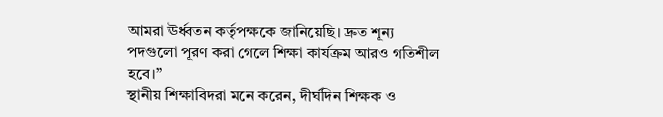আমরা ঊর্ধ্বতন কর্তৃপক্ষকে জানিয়েছি। দ্রুত শূন্য পদগুলো পূরণ করা গেলে শিক্ষা কার্যক্রম আরও গতিশীল হবে।”
স্থানীয় শিক্ষাবিদরা মনে করেন, দীর্ঘদিন শিক্ষক ও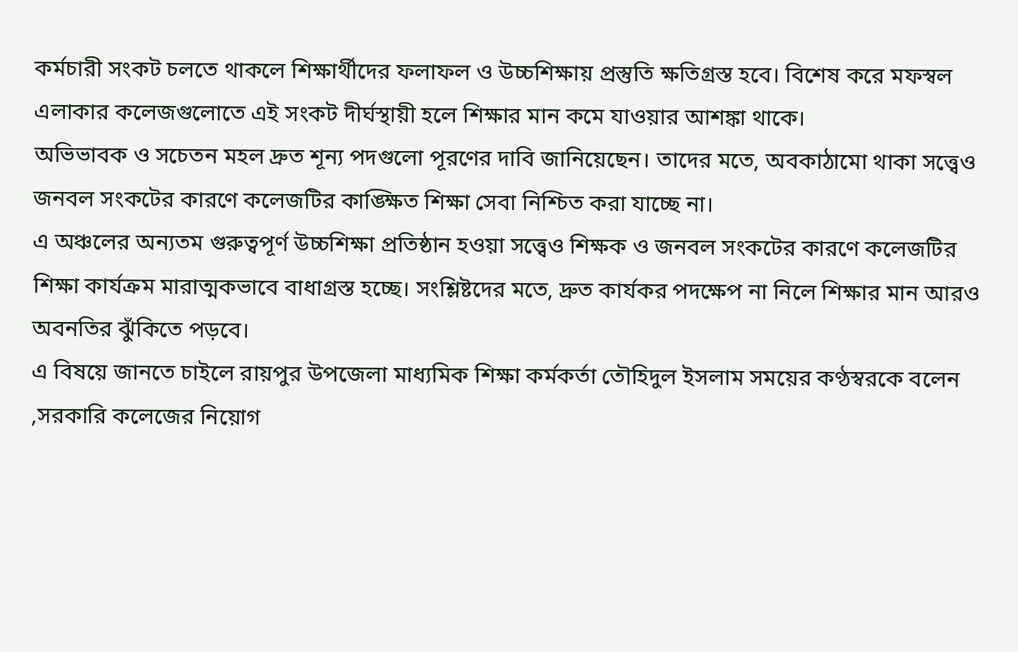কর্মচারী সংকট চলতে থাকলে শিক্ষার্থীদের ফলাফল ও উচ্চশিক্ষায় প্রস্তুতি ক্ষতিগ্রস্ত হবে। বিশেষ করে মফস্বল এলাকার কলেজগুলোতে এই সংকট দীর্ঘস্থায়ী হলে শিক্ষার মান কমে যাওয়ার আশঙ্কা থাকে।
অভিভাবক ও সচেতন মহল দ্রুত শূন্য পদগুলো পূরণের দাবি জানিয়েছেন। তাদের মতে, অবকাঠামো থাকা সত্ত্বেও জনবল সংকটের কারণে কলেজটির কাঙ্ক্ষিত শিক্ষা সেবা নিশ্চিত করা যাচ্ছে না।
এ অঞ্চলের অন্যতম গুরুত্বপূর্ণ উচ্চশিক্ষা প্রতিষ্ঠান হওয়া সত্ত্বেও শিক্ষক ও জনবল সংকটের কারণে কলেজটির শিক্ষা কার্যক্রম মারাত্মকভাবে বাধাগ্রস্ত হচ্ছে। সংশ্লিষ্টদের মতে, দ্রুত কার্যকর পদক্ষেপ না নিলে শিক্ষার মান আরও অবনতির ঝুঁকিতে পড়বে।
এ বিষয়ে জানতে চাইলে রায়পুর উপজেলা মাধ্যমিক শিক্ষা কর্মকর্তা তৌহিদুল ইসলাম সময়ের কণ্ঠস্বরকে বলেন ,সরকারি কলেজের নিয়োগ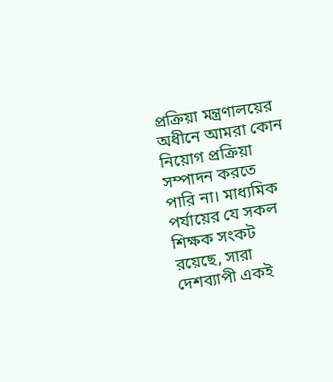প্রক্রিয়া মন্ত্রণালয়ের অধীনে আমরা কোন নিয়োগ প্রক্রিয়া সম্পাদন করতে পারি না। মাধ্যমিক পর্যায়ের যে সকল শিক্ষক সংকট রয়েছে, সারা দেশব্যাপী একই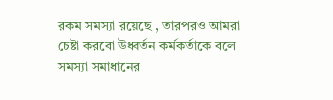রকম সমস্যা রয়েছে , তারপরও আমরা চেষ্টা করবো উধ্বর্তন কর্মকর্তাকে বলে সমস্যা সমাধানের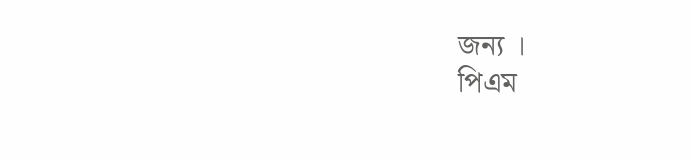জন্য ।
পিএম